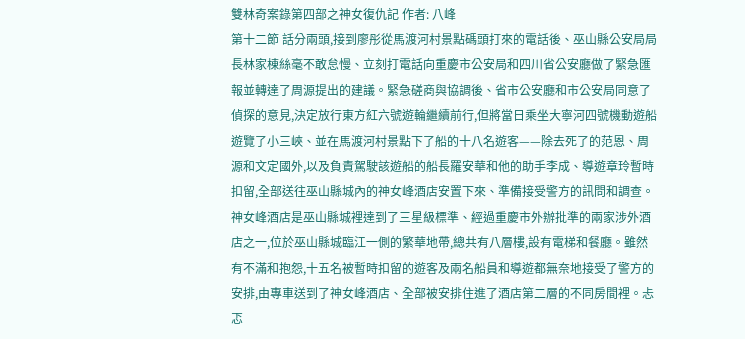雙林奇案錄第四部之神女復仇記 作者: 八峰
第十二節 話分兩頭,接到廖彤從馬渡河村景點碼頭打來的電話後、巫山縣公安局局長林家棟絲毫不敢怠慢、立刻打電話向重慶市公安局和四川省公安廳做了緊急匯報並轉達了周源提出的建議。緊急磋商與協調後、省市公安廳和市公安局同意了偵探的意見,決定放行東方紅六號遊輪繼續前行,但將當日乘坐大寧河四號機動遊船遊覽了小三峽、並在馬渡河村景點下了船的十八名遊客——除去死了的范恩、周源和文定國外,以及負責駕駛該遊船的船長羅安華和他的助手李成、導遊章玲暫時扣留,全部送往巫山縣城內的神女峰酒店安置下來、準備接受警方的訊問和調查。 神女峰酒店是巫山縣城裡達到了三星級標準、經過重慶市外辦批準的兩家涉外酒店之一,位於巫山縣城臨江一側的繁華地帶,總共有八層樓,設有電梯和餐廳。雖然有不滿和抱怨,十五名被暫時扣留的遊客及兩名船員和導遊都無奈地接受了警方的安排,由專車送到了神女峰酒店、全部被安排住進了酒店第二層的不同房間裡。忐忑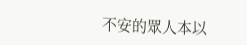不安的眾人本以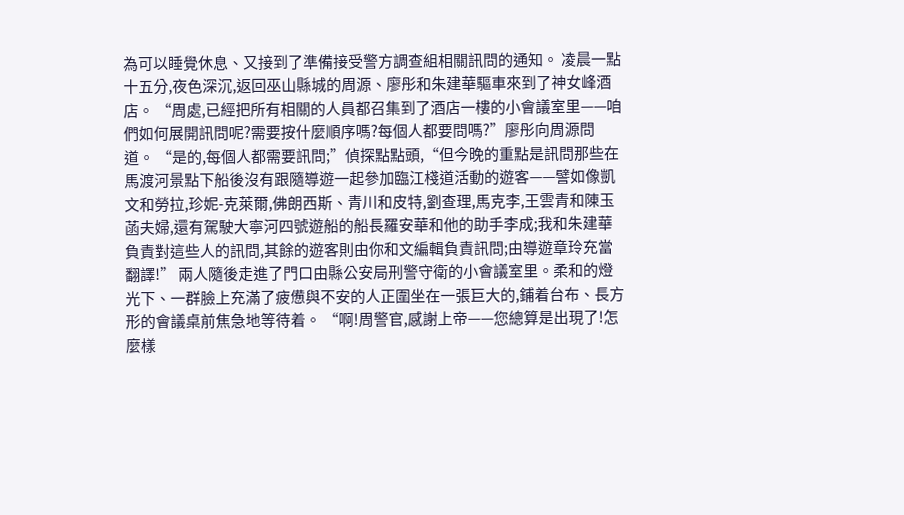為可以睡覺休息、又接到了準備接受警方調查組相關訊問的通知。 凌晨一點十五分,夜色深沉,返回巫山縣城的周源、廖彤和朱建華驅車來到了神女峰酒店。 “周處,已經把所有相關的人員都召集到了酒店一樓的小會議室里——咱們如何展開訊問呢?需要按什麼順序嗎?每個人都要問嗎?”廖彤向周源問道。 “是的,每個人都需要訊問;”偵探點點頭,“但今晚的重點是訊問那些在馬渡河景點下船後沒有跟隨導遊一起參加臨江棧道活動的遊客——譬如像凱文和勞拉,珍妮-克萊爾,佛朗西斯、青川和皮特,劉查理,馬克李,王雲青和陳玉菡夫婦,還有駕駛大寧河四號遊船的船長羅安華和他的助手李成;我和朱建華負責對這些人的訊問,其餘的遊客則由你和文編輯負責訊問;由導遊章玲充當翻譯!” 兩人隨後走進了門口由縣公安局刑警守衛的小會議室里。柔和的燈光下、一群臉上充滿了疲憊與不安的人正圍坐在一張巨大的,鋪着台布、長方形的會議桌前焦急地等待着。 “啊!周警官,感謝上帝——您總算是出現了!怎麼樣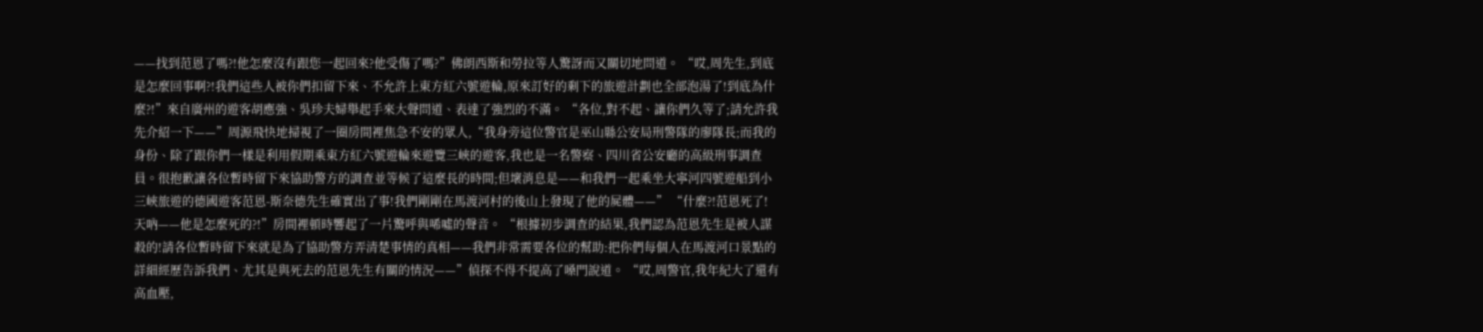——找到范恩了嗎?!他怎麼沒有跟您一起回來?他受傷了嗎?”佛朗西斯和勞拉等人驚訝而又關切地問道。 “哎,周先生,到底是怎麼回事啊?!我們這些人被你們扣留下來、不允許上東方紅六號遊輪,原來訂好的剩下的旅遊計劃也全部泡湯了!到底為什麼?!”來自廣州的遊客胡應強、吳珍夫婦舉起手來大聲問道、表達了強烈的不滿。 “各位,對不起、讓你們久等了;請允許我先介紹一下——”周源飛快地掃視了一圈房間裡焦急不安的眾人,“我身旁這位警官是巫山縣公安局刑警隊的廖隊長;而我的身份、除了跟你們一樣是利用假期乘東方紅六號遊輪來遊覽三峽的遊客,我也是一名警察、四川省公安廳的高級刑事調查員。很抱歉讓各位暫時留下來協助警方的調查並等候了這麼長的時間;但壞消息是——和我們一起乘坐大寧河四號遊船到小三峽旅遊的德國遊客范恩-斯奈德先生確實出了事!我們剛剛在馬渡河村的後山上發現了他的屍體——” “什麼?!范恩死了!天吶——他是怎麼死的?!”房間裡頓時響起了一片驚呼與唏噓的聲音。 “根據初步調查的結果,我們認為范恩先生是被人謀殺的!請各位暫時留下來就是為了協助警方弄清楚事情的真相——我們非常需要各位的幫助:把你們每個人在馬渡河口景點的詳細經歷告訴我們、尤其是與死去的范恩先生有關的情況——”偵探不得不提高了嗓門說道。 “哎,周警官,我年紀大了還有高血壓,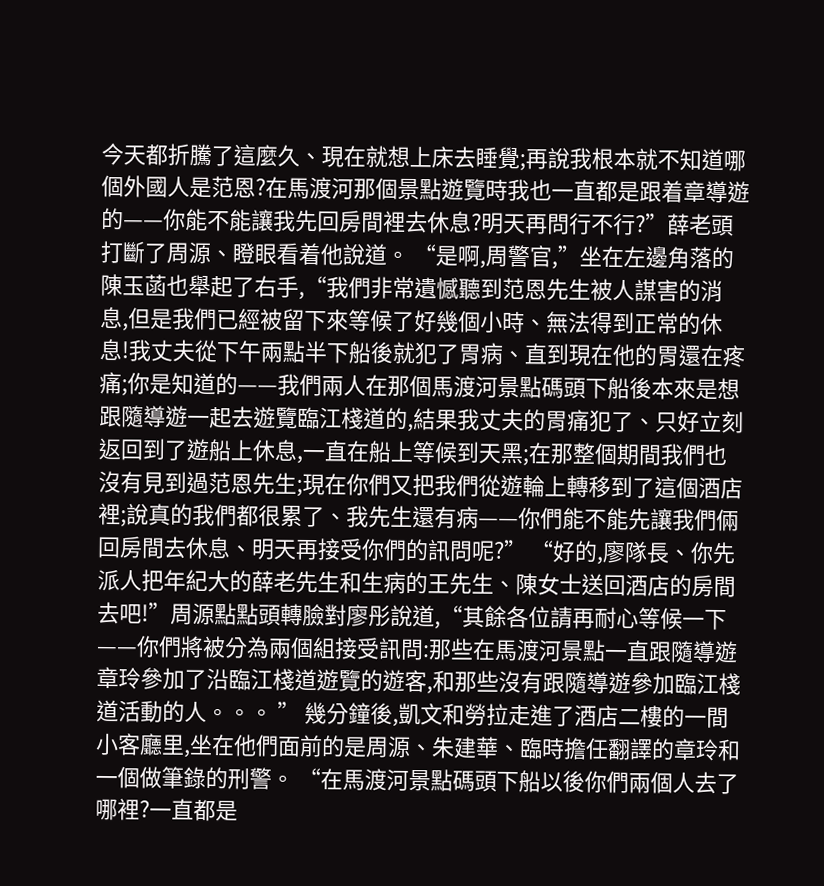今天都折騰了這麼久、現在就想上床去睡覺;再說我根本就不知道哪個外國人是范恩?在馬渡河那個景點遊覽時我也一直都是跟着章導遊的——你能不能讓我先回房間裡去休息?明天再問行不行?”薛老頭打斷了周源、瞪眼看着他說道。 “是啊,周警官,”坐在左邊角落的陳玉菡也舉起了右手,“我們非常遺憾聽到范恩先生被人謀害的消息,但是我們已經被留下來等候了好幾個小時、無法得到正常的休息!我丈夫從下午兩點半下船後就犯了胃病、直到現在他的胃還在疼痛;你是知道的——我們兩人在那個馬渡河景點碼頭下船後本來是想跟隨導遊一起去遊覽臨江棧道的,結果我丈夫的胃痛犯了、只好立刻返回到了遊船上休息,一直在船上等候到天黑;在那整個期間我們也沒有見到過范恩先生;現在你們又把我們從遊輪上轉移到了這個酒店裡;說真的我們都很累了、我先生還有病——你們能不能先讓我們倆回房間去休息、明天再接受你們的訊問呢?” “好的,廖隊長、你先派人把年紀大的薛老先生和生病的王先生、陳女士送回酒店的房間去吧!”周源點點頭轉臉對廖彤說道,“其餘各位請再耐心等候一下——你們將被分為兩個組接受訊問:那些在馬渡河景點一直跟隨導遊章玲參加了沿臨江棧道遊覽的遊客,和那些沒有跟隨導遊參加臨江棧道活動的人。。。 ” 幾分鐘後,凱文和勞拉走進了酒店二樓的一間小客廳里,坐在他們面前的是周源、朱建華、臨時擔任翻譯的章玲和一個做筆錄的刑警。 “在馬渡河景點碼頭下船以後你們兩個人去了哪裡?一直都是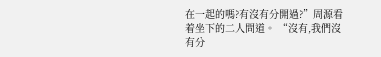在一起的嗎?有沒有分開過?”周源看着坐下的二人問道。 “沒有,我們沒有分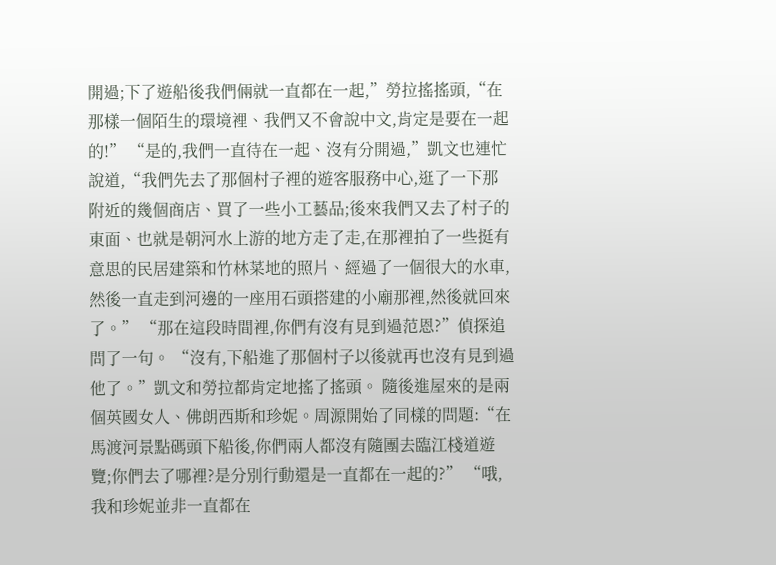開過;下了遊船後我們倆就一直都在一起,”勞拉搖搖頭,“在那樣一個陌生的環境裡、我們又不會說中文,肯定是要在一起的!” “是的,我們一直待在一起、沒有分開過,”凱文也連忙說道,“我們先去了那個村子裡的遊客服務中心,逛了一下那附近的幾個商店、買了一些小工藝品;後來我們又去了村子的東面、也就是朝河水上游的地方走了走,在那裡拍了一些挺有意思的民居建築和竹林菜地的照片、經過了一個很大的水車,然後一直走到河邊的一座用石頭搭建的小廟那裡,然後就回來了。” “那在這段時間裡,你們有沒有見到過范恩?”偵探追問了一句。 “沒有,下船進了那個村子以後就再也沒有見到過他了。”凱文和勞拉都肯定地搖了搖頭。 隨後進屋來的是兩個英國女人、佛朗西斯和珍妮。周源開始了同樣的問題:“在馬渡河景點碼頭下船後,你們兩人都沒有隨團去臨江棧道遊覽;你們去了哪裡?是分別行動還是一直都在一起的?” “哦,我和珍妮並非一直都在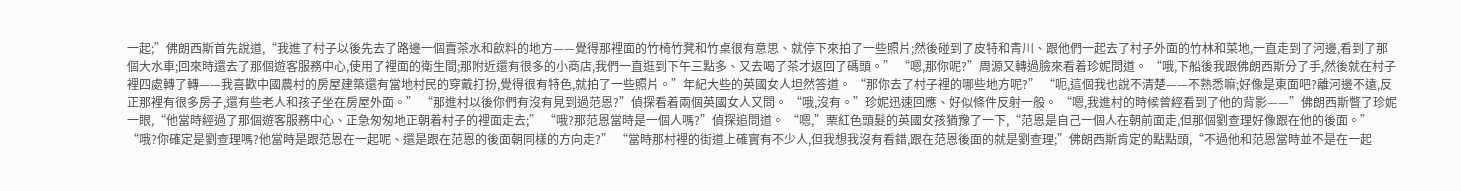一起;”佛朗西斯首先說道,“我進了村子以後先去了路邊一個賣茶水和飲料的地方——覺得那裡面的竹椅竹凳和竹桌很有意思、就停下來拍了一些照片;然後碰到了皮特和青川、跟他們一起去了村子外面的竹林和菜地,一直走到了河邊,看到了那個大水車;回來時還去了那個遊客服務中心,使用了裡面的衛生間;那附近還有很多的小商店,我們一直逛到下午三點多、又去喝了茶才返回了碼頭。” “嗯,那你呢?”周源又轉過臉來看着珍妮問道。 “哦,下船後我跟佛朗西斯分了手,然後就在村子裡四處轉了轉——我喜歡中國農村的房屋建築還有當地村民的穿戴打扮,覺得很有特色,就拍了一些照片。”年紀大些的英國女人坦然答道。 “那你去了村子裡的哪些地方呢?” “呃,這個我也說不清楚——不熟悉嘛;好像是東面吧?離河邊不遠,反正那裡有很多房子,還有些老人和孩子坐在房屋外面。” “那進村以後你們有沒有見到過范恩?”偵探看着兩個英國女人又問。 “哦,沒有。”珍妮迅速回應、好似條件反射一般。 “嗯,我進村的時候曾經看到了他的背影——”佛朗西斯瞥了珍妮一眼,“他當時經過了那個遊客服務中心、正急匆匆地正朝着村子的裡面走去;” “哦?那范恩當時是一個人嗎?”偵探追問道。 “嗯,”栗紅色頭髮的英國女孩猶豫了一下,“范恩是自己一個人在朝前面走,但那個劉查理好像跟在他的後面。” “哦?你確定是劉查理嗎?他當時是跟范恩在一起呢、還是跟在范恩的後面朝同樣的方向走?” “當時那村裡的街道上確實有不少人,但我想我沒有看錯,跟在范恩後面的就是劉查理;”佛朗西斯肯定的點點頭,“不過他和范恩當時並不是在一起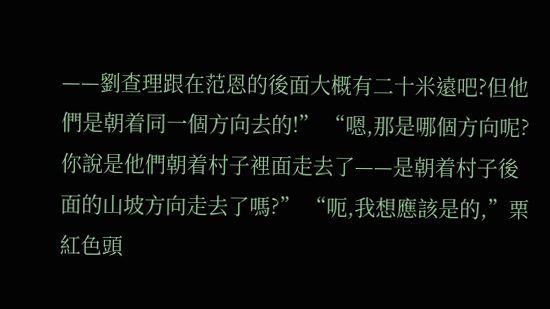——劉查理跟在范恩的後面大概有二十米遠吧?但他們是朝着同一個方向去的!” “嗯,那是哪個方向呢?你說是他們朝着村子裡面走去了——是朝着村子後面的山坡方向走去了嗎?” “呃,我想應該是的,”栗紅色頭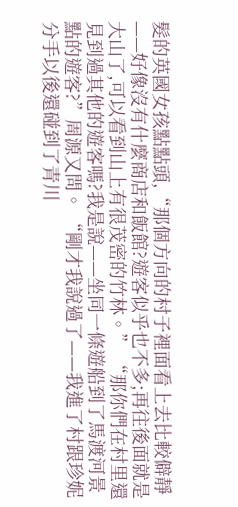髮的英國女孩點點頭,“那個方向的村子裡面看上去比較僻靜——好像沒有什麼商店和飯館?遊客似乎也不多;再往後面就是大山了,可以看到山上有很茂密的竹林。” “那你們在村里還見到過其他的遊客嗎?我是說——坐同一條遊船到了馬渡河景點的遊客?”周源又問。 “剛才我說過了——我進了村跟珍妮分手以後還碰到了青川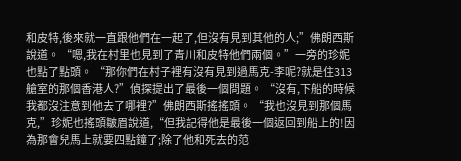和皮特,後來就一直跟他們在一起了,但沒有見到其他的人;”佛朗西斯說道。 “嗯,我在村里也見到了青川和皮特他們兩個。”一旁的珍妮也點了點頭。 “那你們在村子裡有沒有見到過馬克-李呢?就是住313艙室的那個香港人?”偵探提出了最後一個問題。 “沒有,下船的時候我都沒注意到他去了哪裡?”佛朗西斯搖搖頭。 “我也沒見到那個馬克,”珍妮也搖頭皺眉說道,“但我記得他是最後一個返回到船上的!因為那會兒馬上就要四點鐘了;除了他和死去的范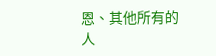恩、其他所有的人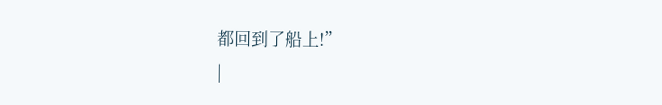都回到了船上!”
|